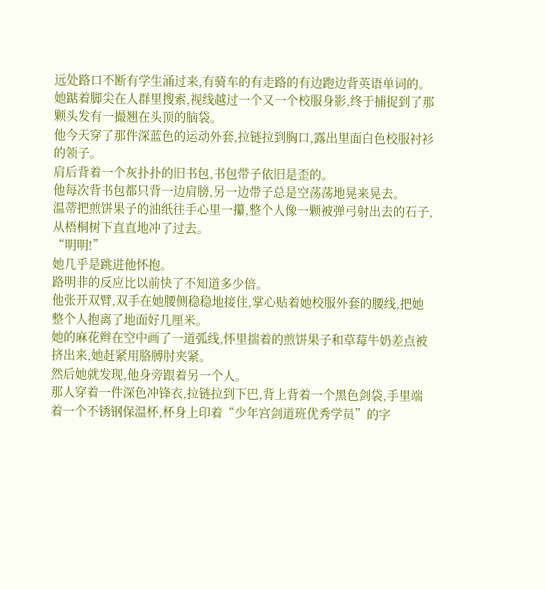远处路口不断有学生涌过来,有骑车的有走路的有边跑边背英语单词的。
她踮着脚尖在人群里搜索,视线越过一个又一个校服身影,终于捕捉到了那颗头发有一撮翘在头顶的脑袋。
他今天穿了那件深蓝色的运动外套,拉链拉到胸口,露出里面白色校服衬衫的领子。
肩后背着一个灰扑扑的旧书包,书包带子依旧是歪的。
他每次背书包都只背一边肩膀,另一边带子总是空荡荡地晃来晃去。
温蒂把煎饼果子的油纸往手心里一攥,整个人像一颗被弹弓射出去的石子,从梧桐树下直直地冲了过去。
“明明!”
她几乎是跳进他怀抱。
路明非的反应比以前快了不知道多少倍。
他张开双臂,双手在她腰侧稳稳地接住,掌心贴着她校服外套的腰线,把她整个人抱离了地面好几厘米。
她的麻花辫在空中画了一道弧线,怀里揣着的煎饼果子和草莓牛奶差点被挤出来,她赶紧用胳膊肘夹紧。
然后她就发现,他身旁跟着另一个人。
那人穿着一件深色冲锋衣,拉链拉到下巴,背上背着一个黑色剑袋,手里端着一个不锈钢保温杯,杯身上印着“少年宫剑道班优秀学员”的字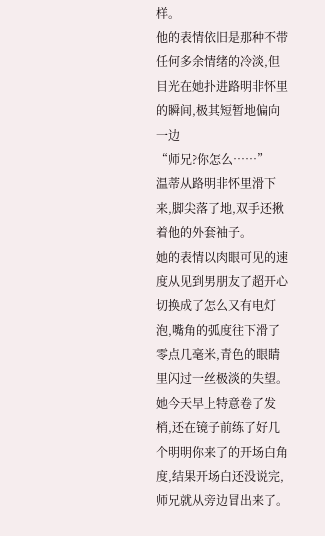样。
他的表情依旧是那种不带任何多余情绪的冷淡,但目光在她扑进路明非怀里的瞬间,极其短暂地偏向一边
“师兄?你怎么……”
温蒂从路明非怀里滑下来,脚尖落了地,双手还揪着他的外套袖子。
她的表情以肉眼可见的速度从见到男朋友了超开心切换成了怎么又有电灯泡,嘴角的弧度往下滑了零点几毫米,青色的眼睛里闪过一丝极淡的失望。
她今天早上特意卷了发梢,还在镜子前练了好几个明明你来了的开场白角度,结果开场白还没说完,师兄就从旁边冒出来了。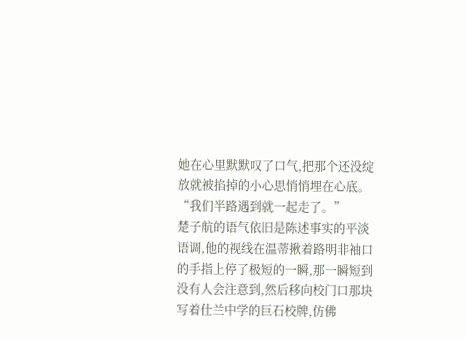她在心里默默叹了口气,把那个还没绽放就被掐掉的小心思悄悄埋在心底。
“我们半路遇到就一起走了。”
楚子航的语气依旧是陈述事实的平淡语调,他的视线在温蒂揪着路明非袖口的手指上停了极短的一瞬,那一瞬短到没有人会注意到,然后移向校门口那块写着仕兰中学的巨石校牌,仿佛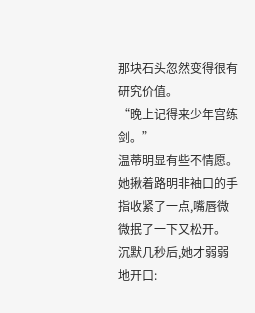那块石头忽然变得很有研究价值。
“晚上记得来少年宫练剑。”
温蒂明显有些不情愿。
她揪着路明非袖口的手指收紧了一点,嘴唇微微抿了一下又松开。
沉默几秒后,她才弱弱地开口: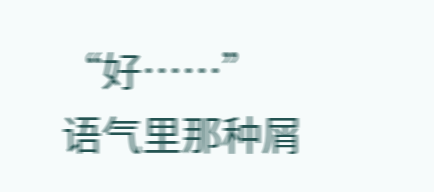“好……”
语气里那种屑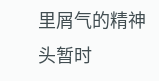里屑气的精神头暂时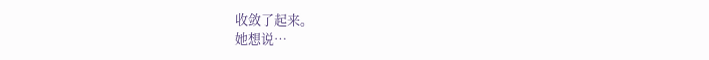收敛了起来。
她想说…